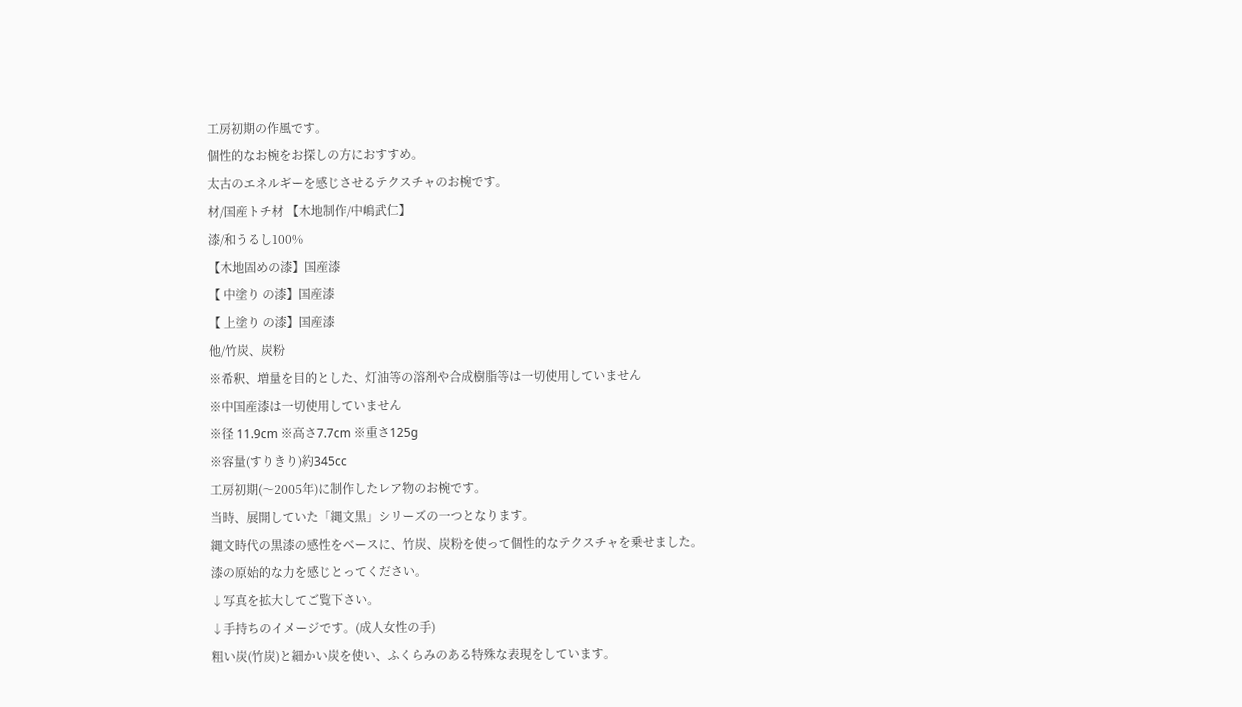工房初期の作風です。
個性的なお椀をお探しの方におすすめ。
太古のエネルギーを感じさせるテクスチャのお椀です。
材/国産トチ材 【木地制作/中嶋武仁】
漆/和うるし100%
【木地固めの漆】国産漆
【 中塗り の漆】国産漆
【 上塗り の漆】国産漆
他/竹炭、炭粉
※希釈、増量を目的とした、灯油等の溶剤や合成樹脂等は一切使用していません
※中国産漆は一切使用していません
※径 11.9cm ※高さ7.7cm ※重さ125g
※容量(すりきり)約345cc
工房初期(〜2005年)に制作したレア物のお椀です。
当時、展開していた「縄文黒」シリーズの一つとなります。
縄文時代の黒漆の感性をベースに、竹炭、炭粉を使って個性的なテクスチャを乗せました。
漆の原始的な力を感じとってください。
↓写真を拡大してご覧下さい。
↓手持ちのイメージです。(成人女性の手)
粗い炭(竹炭)と細かい炭を使い、ふくらみのある特殊な表現をしています。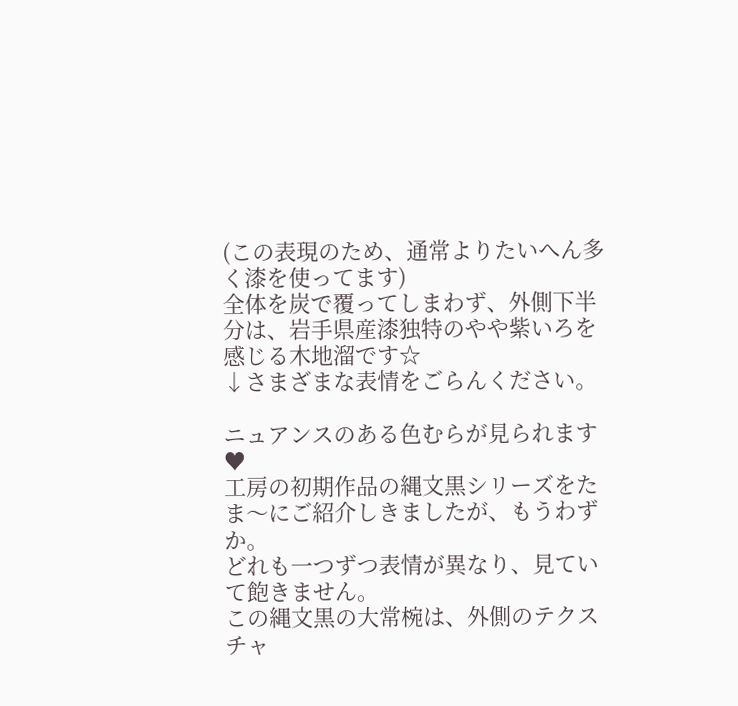(この表現のため、通常よりたいへん多く漆を使ってます)
全体を炭で覆ってしまわず、外側下半分は、岩手県産漆独特のやや紫いろを感じる木地溜です☆
↓さまざまな表情をごらんください。

ニュアンスのある色むらが見られます♥
工房の初期作品の縄文黒シリーズをたま〜にご紹介しきましたが、もうわずか。
どれも一つずつ表情が異なり、見ていて飽きません。
この縄文黒の大常椀は、外側のテクスチャ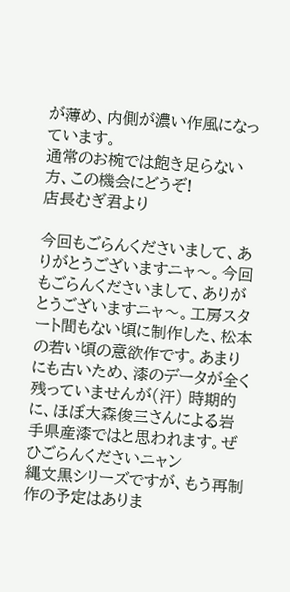が薄め、内側が濃い作風になっています。
通常のお椀では飽き足らない方、この機会にどうぞ!
店長むぎ君より

今回もごらんくださいまして、ありがとうございますニャ〜。今回もごらんくださいまして、ありがとうございますニャ〜。工房スタート間もない頃に制作した、松本の若い頃の意欲作です。あまりにも古いため、漆のデータが全く残っていませんが(汗) 時期的に、ほぼ大森俊三さんによる岩手県産漆ではと思われます。ぜひごらんくださいニャン
縄文黒シリーズですが、もう再制作の予定はありま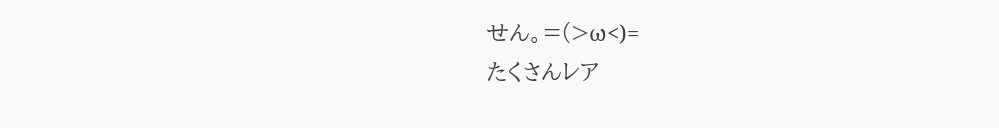せん。=(>ω<)=
たくさんレア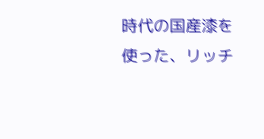時代の国産漆を使った、リッチ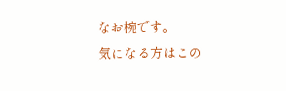なお椀です。
気になる方はこの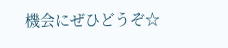機会にぜひどうぞ☆